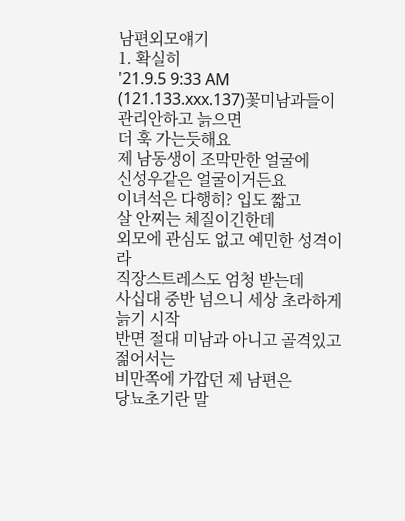남편외모얘기
1. 확실히
'21.9.5 9:33 AM (121.133.xxx.137)꽃미남과들이 관리안하고 늙으면
더 훅 가는듯해요
제 남동생이 조막만한 얼굴에
신성우같은 얼굴이거든요
이녀석은 다행히? 입도 짧고
살 안찌는 체질이긴한데
외모에 관심도 없고 예민한 성격이라
직장스트레스도 엄청 받는데
사십대 중반 넘으니 세상 초라하게 늙기 시작
반면 절대 미남과 아니고 골격있고 젊어서는
비만쪽에 가깝던 제 남편은
당뇨초기란 말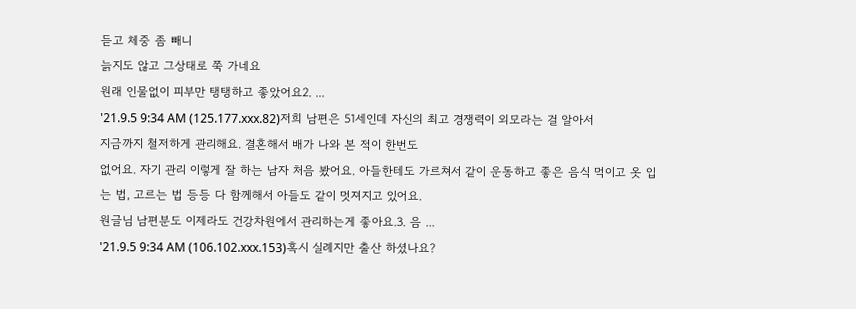듣고 체중 좀 빼니
늙지도 않고 그상태로 쭉 가네요
원래 인물없이 피부만 탱탱하고 좋았어요2. ...
'21.9.5 9:34 AM (125.177.xxx.82)저희 남편은 51세인데 자신의 최고 경쟁력이 외모라는 걸 알아서
지금까지 철저하게 관리해요. 결혼해서 배가 나와 본 적이 한번도
없어요. 자기 관리 이렇게 잘 하는 남자 처음 봤어요. 아들한테도 가르쳐서 같이 운동하고 좋은 음식 먹이고 옷 입는 법, 고르는 법 등등 다 함께해서 아들도 같이 멋져지고 있어요.
원글님 남편분도 이제라도 건강차원에서 관리하는게 좋아요.3. 음 ...
'21.9.5 9:34 AM (106.102.xxx.153)혹시 실례지만 출산 하셨나요?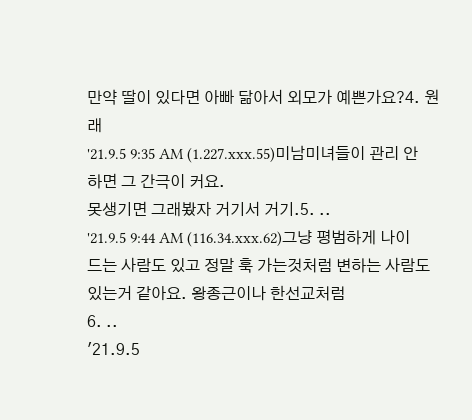만약 딸이 있다면 아빠 닮아서 외모가 예쁜가요?4. 원래
'21.9.5 9:35 AM (1.227.xxx.55)미남미녀들이 관리 안 하면 그 간극이 커요.
못생기면 그래봤자 거기서 거기.5. ..
'21.9.5 9:44 AM (116.34.xxx.62)그냥 평범하게 나이드는 사람도 있고 정말 훅 가는것처럼 변하는 사람도 있는거 같아요. 왕종근이나 한선교처럼
6. ..
'21.9.5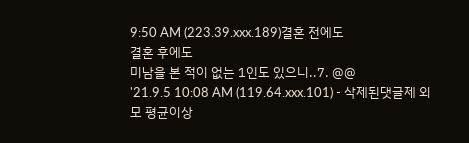9:50 AM (223.39.xxx.189)결혼 전에도
결혼 후에도
미남을 본 적이 없는 1인도 있으니..7. @@
'21.9.5 10:08 AM (119.64.xxx.101) - 삭제된댓글제 외모 평균이상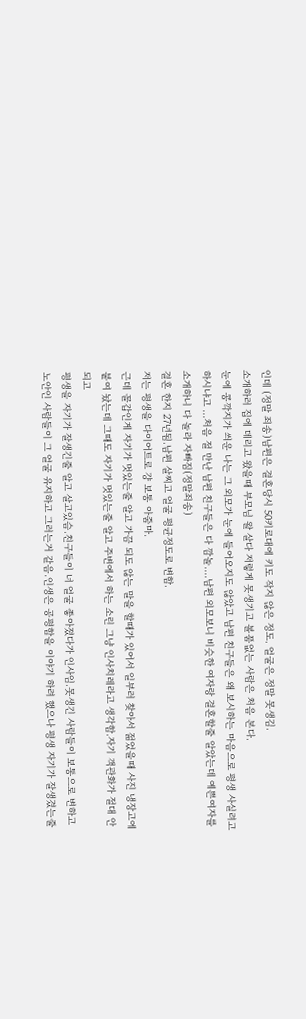인데 (정말 죄송)남편은 결혼당시 50키로대에 키도 작지 않은 정도. 얼굴은 정말 못생김.
소개하러 집에 데리고 왔을때 부모님 왈 살다 저렇게 못생기고 볼품없는 사람은 처음 본다.
눈에 콩깍지가 씌운 나는 그 외모가 눈에 들어오지도 않았고 남편 친구들은 왜 보시하는 마음으로 평생 사실려고 하시냐고 ...처음 절 만난 남편 친구들은 다 깜놀....남편 외모보니 비슷한 여자랑 결혼할줄 알았는데 예쁜여자를 소개하니 다 놀라 자빠짐(정말죄송)
결혼 한지 27년됨.남편 살찌고 얼굴 평균정도로 변함.
저는 평생을 다이어트로 걍 보통 아줌마.
근데 꼴갑인게 자기가 멋있는줄 알고 가끔 되도 않는 말을 할때가 있어서 일부러 찾아서 젊었을때 사진 냉장고에 붙여 놨는데 그때도 자기가 멋있는줄 알고 주변에서 하는 소린 그냥 인사치레라고 생각함.자기 객관화가 절대 안되고
평생을 자기가 잘생긴줄 알고 살고있슴.친구들이 너 얼굴 좋아졌다가 인사임.못생긴 사람들이 보통으로 변하고 노안인 사람들이 그 얼굴 유지하고 그러는거 같음.인생은 공평함을 이야기 하려 했으나 평생 자기가 잘생겼는줄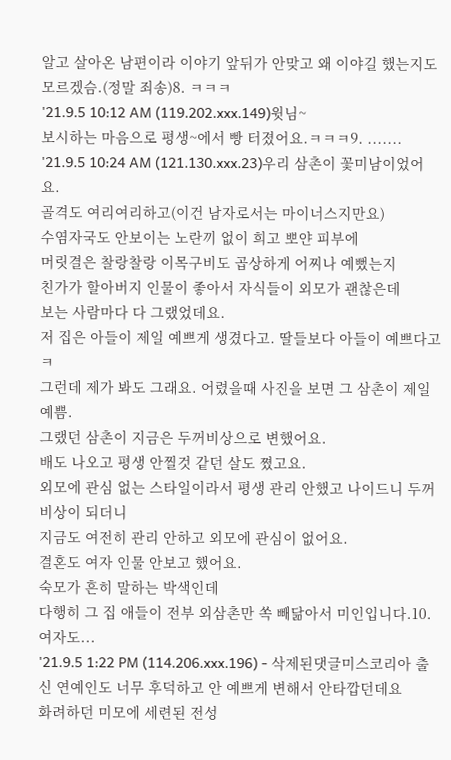알고 살아온 남편이라 이야기 앞뒤가 안맞고 왜 이야길 했는지도 모르겠슴.(정말 죄송)8. ㅋㅋㅋ
'21.9.5 10:12 AM (119.202.xxx.149)윗님~
보시하는 마음으로 평생~에서 빵 터졌어요.ㅋㅋㅋ9. .......
'21.9.5 10:24 AM (121.130.xxx.23)우리 삼촌이 꽃미남이었어요.
골격도 여리여리하고(이건 남자로서는 마이너스지만요)
수염자국도 안보이는 노란끼 없이 희고 뽀얀 피부에
머릿결은 찰랑찰랑 이목구비도 곱상하게 어찌나 예뻤는지
친가가 할아버지 인물이 좋아서 자식들이 외모가 괜찮은데
보는 사람마다 다 그랬었데요.
저 집은 아들이 제일 예쁘게 생겼다고. 딸들보다 아들이 예쁘다고 ㅋ
그런데 제가 봐도 그래요. 어렸을때 사진을 보면 그 삼촌이 제일 예쁨.
그랬던 삼촌이 지금은 두꺼비상으로 변했어요.
배도 나오고 평생 안찔것 같던 살도 쪘고요.
외모에 관심 없는 스타일이라서 평생 관리 안했고 나이드니 두꺼비상이 되더니
지금도 여전히 관리 안하고 외모에 관심이 없어요.
결혼도 여자 인물 안보고 했어요.
숙모가 흔히 말하는 박색인데
다행히 그 집 애들이 전부 외삼촌만 쏙 빼닮아서 미인입니다.10. 여자도...
'21.9.5 1:22 PM (114.206.xxx.196) - 삭제된댓글미스코리아 출신 연예인도 너무 후덕하고 안 예쁘게 변해서 안타깝던데요
화려하던 미모에 세련된 전성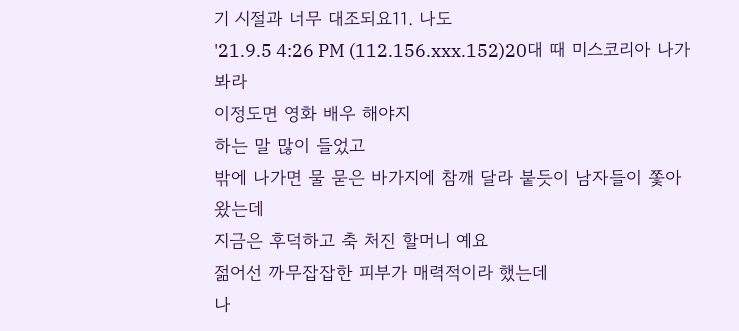기 시절과 너무 대조되요11. 나도
'21.9.5 4:26 PM (112.156.xxx.152)20대 때 미스코리아 나가봐라
이정도면 영화 배우 해야지
하는 말 많이 들었고
밖에 나가면 물 묻은 바가지에 참깨 달라 붙듯이 남자들이 쫓아 왔는데
지금은 후덕하고 축 처진 할머니 예요
젊어선 까무잡잡한 피부가 매력적이라 했는데
나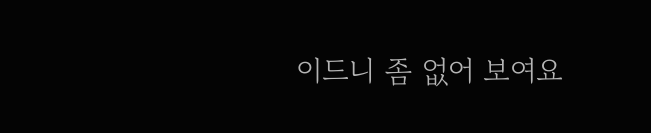이드니 좀 없어 보여요